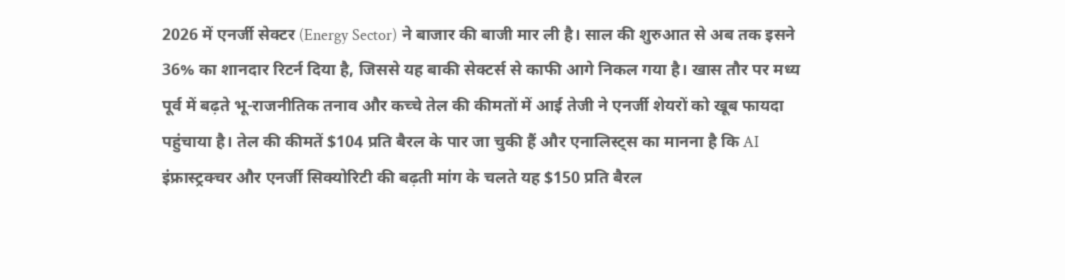2026 में एनर्जी सेक्टर (Energy Sector) ने बाजार की बाजी मार ली है। साल की शुरुआत से अब तक इसने 36% का शानदार रिटर्न दिया है, जिससे यह बाकी सेक्टर्स से काफी आगे निकल गया है। खास तौर पर मध्य पूर्व में बढ़ते भू-राजनीतिक तनाव और कच्चे तेल की कीमतों में आई तेजी ने एनर्जी शेयरों को खूब फायदा पहुंचाया है। तेल की कीमतें $104 प्रति बैरल के पार जा चुकी हैं और एनालिस्ट्स का मानना है कि AI इंफ्रास्ट्रक्चर और एनर्जी सिक्योरिटी की बढ़ती मांग के चलते यह $150 प्रति बैरल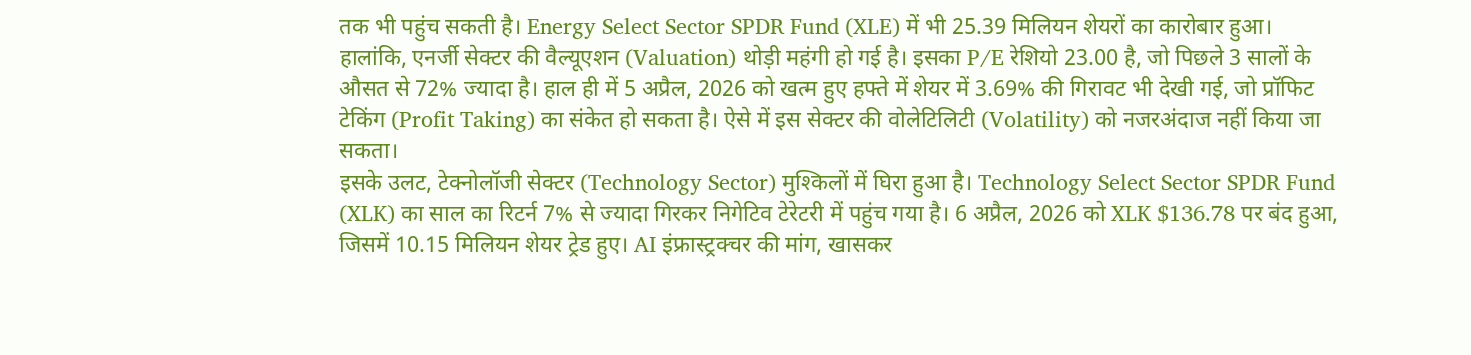तक भी पहुंच सकती है। Energy Select Sector SPDR Fund (XLE) में भी 25.39 मिलियन शेयरों का कारोबार हुआ।
हालांकि, एनर्जी सेक्टर की वैल्यूएशन (Valuation) थोड़ी महंगी हो गई है। इसका P/E रेशियो 23.00 है, जो पिछले 3 सालों के औसत से 72% ज्यादा है। हाल ही में 5 अप्रैल, 2026 को खत्म हुए हफ्ते में शेयर में 3.69% की गिरावट भी देखी गई, जो प्रॉफिट टेकिंग (Profit Taking) का संकेत हो सकता है। ऐसे में इस सेक्टर की वोलेटिलिटी (Volatility) को नजरअंदाज नहीं किया जा सकता।
इसके उलट, टेक्नोलॉजी सेक्टर (Technology Sector) मुश्किलों में घिरा हुआ है। Technology Select Sector SPDR Fund (XLK) का साल का रिटर्न 7% से ज्यादा गिरकर निगेटिव टेरेटरी में पहुंच गया है। 6 अप्रैल, 2026 को XLK $136.78 पर बंद हुआ, जिसमें 10.15 मिलियन शेयर ट्रेड हुए। AI इंफ्रास्ट्रक्चर की मांग, खासकर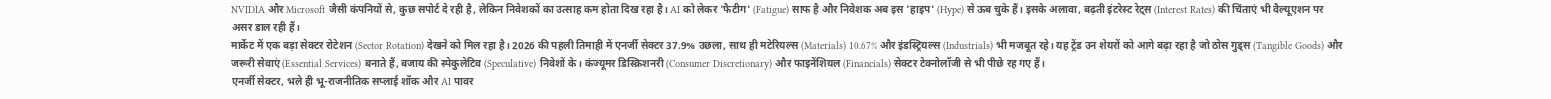NVIDIA और Microsoft जैसी कंपनियों से, कुछ सपोर्ट दे रही है, लेकिन निवेशकों का उत्साह कम होता दिख रहा है। AI को लेकर 'फैटीग' (Fatigue) साफ है और निवेशक अब इस 'हाइप' (Hype) से ऊब चुके हैं। इसके अलावा, बढ़ती इंटरेस्ट रेट्स (Interest Rates) की चिंताएं भी वैल्यूएशन पर असर डाल रही हैं।
मार्केट में एक बड़ा सेक्टर रोटेशन (Sector Rotation) देखने को मिल रहा है। 2026 की पहली तिमाही में एनर्जी सेक्टर 37.9% उछला, साथ ही मटेरियल्स (Materials) 10.67% और इंडस्ट्रियल्स (Industrials) भी मजबूत रहे। यह ट्रेंड उन शेयरों को आगे बढ़ा रहा है जो ठोस गुड्स (Tangible Goods) और जरूरी सेवाएं (Essential Services) बनाते हैं, बजाय की स्पेकुलेटिव (Speculative) निवेशों के। कंज्यूमर डिस्क्रिशनरी (Consumer Discretionary) और फाइनेंशियल (Financials) सेक्टर टेक्नोलॉजी से भी पीछे रह गए हैं।
एनर्जी सेक्टर, भले ही भू-राजनीतिक सप्लाई शॉक और AI पावर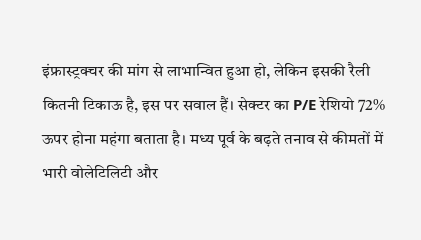इंफ्रास्ट्रक्चर की मांग से लाभान्वित हुआ हो, लेकिन इसकी रैली कितनी टिकाऊ है, इस पर सवाल हैं। सेक्टर का P/E रेशियो 72% ऊपर होना महंगा बताता है। मध्य पूर्व के बढ़ते तनाव से कीमतों में भारी वोलेटिलिटी और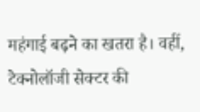महंगाई बढ़ने का खतरा है। वहीं, टेक्नोलॉजी सेक्टर की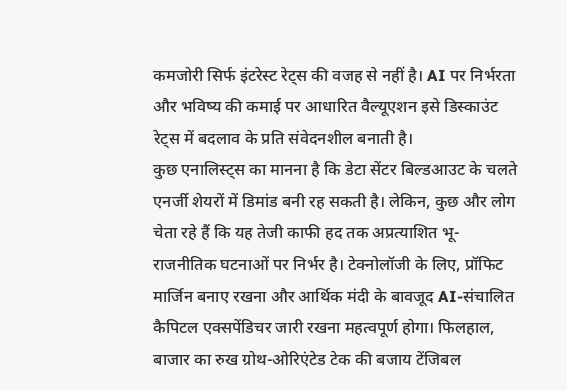कमजोरी सिर्फ इंटरेस्ट रेट्स की वजह से नहीं है। AI पर निर्भरता और भविष्य की कमाई पर आधारित वैल्यूएशन इसे डिस्काउंट रेट्स में बदलाव के प्रति संवेदनशील बनाती है।
कुछ एनालिस्ट्स का मानना है कि डेटा सेंटर बिल्डआउट के चलते एनर्जी शेयरों में डिमांड बनी रह सकती है। लेकिन, कुछ और लोग चेता रहे हैं कि यह तेजी काफी हद तक अप्रत्याशित भू-राजनीतिक घटनाओं पर निर्भर है। टेक्नोलॉजी के लिए, प्रॉफिट मार्जिन बनाए रखना और आर्थिक मंदी के बावजूद AI-संचालित कैपिटल एक्सपेंडिचर जारी रखना महत्वपूर्ण होगा। फिलहाल, बाजार का रुख ग्रोथ-ओरिएंटेड टेक की बजाय टेंजिबल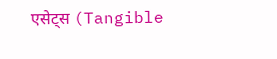एसेट्स (Tangible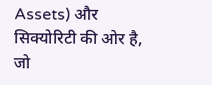Assets) और सिक्योरिटी की ओर है, जो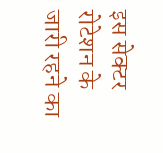इस सेक्टर रोटेशन के जारी रहने का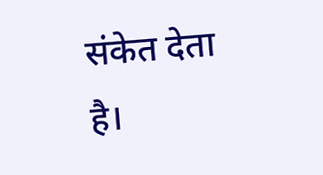संकेत देता है।